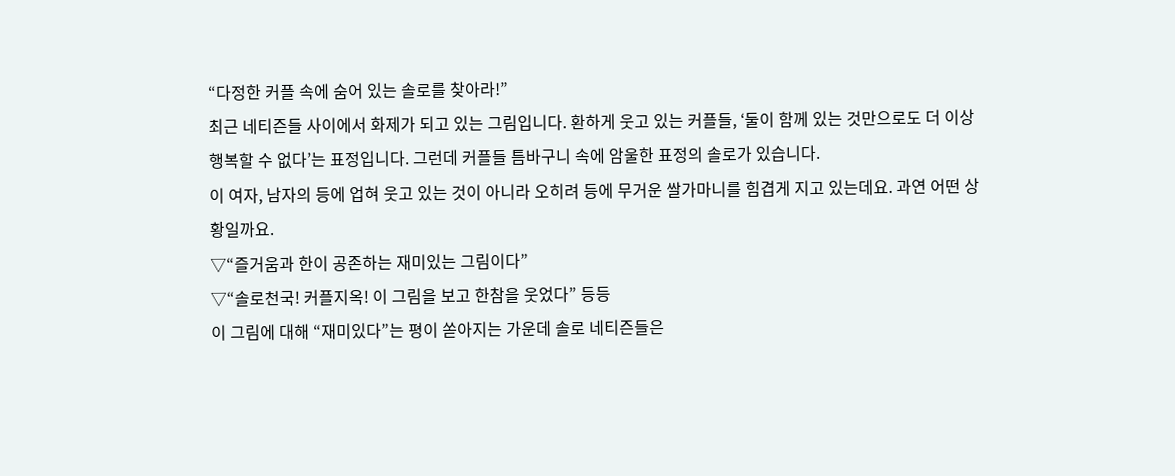“다정한 커플 속에 숨어 있는 솔로를 찾아라!”
최근 네티즌들 사이에서 화제가 되고 있는 그림입니다. 환하게 웃고 있는 커플들, ‘둘이 함께 있는 것만으로도 더 이상 행복할 수 없다’는 표정입니다. 그런데 커플들 틈바구니 속에 암울한 표정의 솔로가 있습니다.
이 여자, 남자의 등에 업혀 웃고 있는 것이 아니라 오히려 등에 무거운 쌀가마니를 힘겹게 지고 있는데요. 과연 어떤 상황일까요.
▽“즐거움과 한이 공존하는 재미있는 그림이다”
▽“솔로천국! 커플지옥! 이 그림을 보고 한참을 웃었다” 등등
이 그림에 대해 “재미있다”는 평이 쏟아지는 가운데 솔로 네티즌들은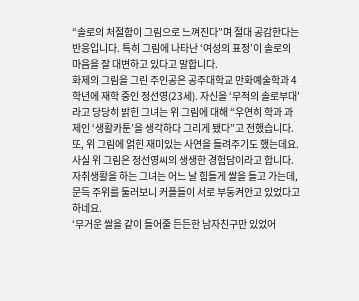“솔로의 처절함이 그림으로 느껴진다”며 절대 공감한다는 반응입니다. 특히 그림에 나타난 ‘여성의 표정’이 솔로의 마음을 잘 대변하고 있다고 말합니다.
화제의 그림을 그린 주인공은 공주대학교 만화예술학과 4학년에 재학 중인 정선영(23세). 자신을 ‘무적의 솔로부대’라고 당당히 밝힌 그녀는 위 그림에 대해 “우연히 학과 과제인 ‘생활카툰’을 생각하다 그리게 됐다”고 전했습니다.
또, 위 그림에 얽힌 재미있는 사연을 들려주기도 했는데요. 사실 위 그림은 정선영씨의 생생한 경험담이라고 합니다. 자취생활을 하는 그녀는 어느 날 힘들게 쌀을 들고 가는데, 문득 주위를 둘러보니 커플들이 서로 부둥켜안고 있었다고 하네요.
‘무거운 쌀을 같이 들어줄 든든한 남자친구만 있었어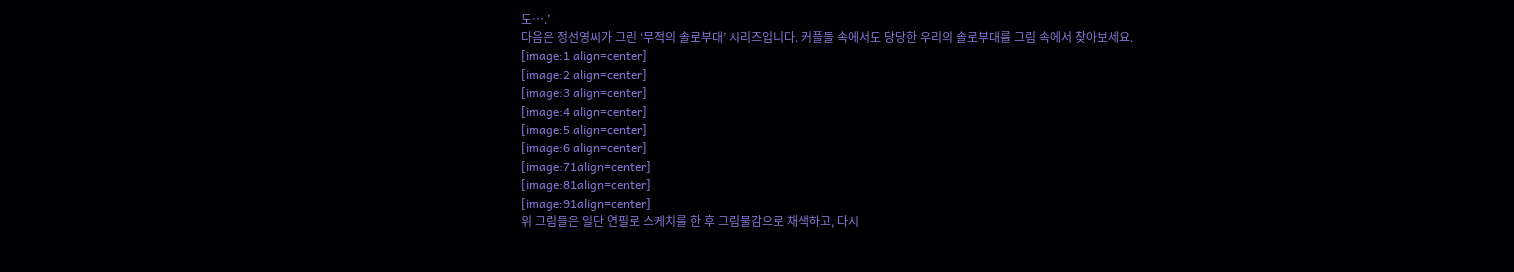도….’
다음은 정선영씨가 그린 ‘무적의 솔로부대’ 시리즈입니다. 커플들 속에서도 당당한 우리의 솔로부대를 그림 속에서 찾아보세요.
[image:1 align=center]
[image:2 align=center]
[image:3 align=center]
[image:4 align=center]
[image:5 align=center]
[image:6 align=center]
[image:71align=center]
[image:81align=center]
[image:91align=center]
위 그림들은 일단 연필로 스케치를 한 후 그림물감으로 채색하고, 다시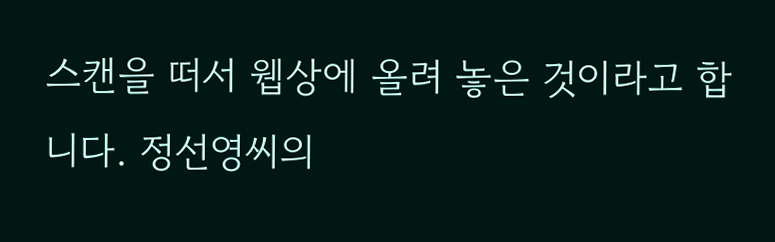스캔을 떠서 웹상에 올려 놓은 것이라고 합니다. 정선영씨의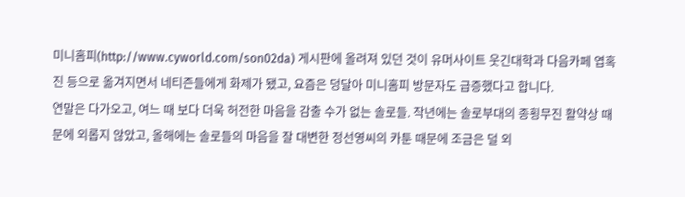미니홈피(http://www.cyworld.com/son02da) 게시판에 올려져 있던 것이 유머사이트 웃긴대학과 다음카페 엽혹진 등으로 옮겨지면서 네티즌들에게 화제가 됐고, 요즘은 덩달아 미니홈피 방문자도 급증했다고 합니다.
연말은 다가오고, 여느 때 보다 더욱 허전한 마음을 감출 수가 없는 솔로들. 작년에는 솔로부대의 종횡무진 활약상 때문에 외롭지 않았고, 올해에는 솔로들의 마음을 잘 대변한 정선영씨의 카툰 때문에 조금은 덜 외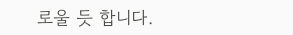로울 듯 합니다.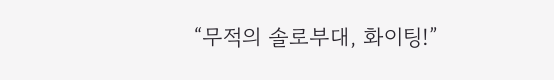“무적의 솔로부대, 화이팅!”